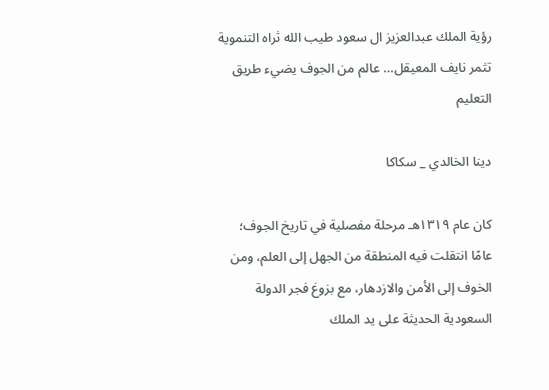رؤية الملك عبدالعزيز ال سعود طيب الله ثراه التنموية تثمر نايف المعيقل… عالم من الجوف يضيء طريق التعليم

دينا الخالدي _ سكاكا

كان عام ١٣١٩هـ مرحلة مفصلية في تاريخ الجوف؛ عامًا انتقلت فيه المنطقة من الجهل إلى العلم، ومن الخوف إلى الأمن والازدهار، مع بزوغ فجر الدولة السعودية الحديثة على يد الملك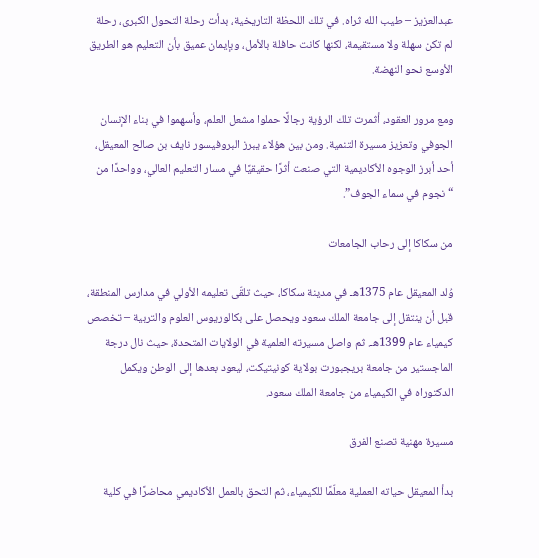عبدالعزيز – طيب الله ثراه. في تلك اللحظة التاريخية، بدأت رحلة التحول الكبرى، رحلة لم تكن سهلة ولا مستقيمة، لكنها كانت حافلة بالأمل، وبإيمان عميق بأن التعليم هو الطريق الأوسع نحو النهضة.

ومع مرور العقود، أثمرت تلك الرؤية رجالًا حملوا مشعل العلم، وأسهموا في بناء الإنسان الجوفي وتعزيز مسيرة التنمية. ومن بين هؤلاء يبرز البروفيسور نايف بن صالح المعيقل، أحد أبرز الوجوه الأكاديمية التي صنعت أثرًا حقيقيًا في مسار التعليم العالي، وواحدًا من “نجوم في سماء الجوف”.

من سكاكا إلى رحاب الجامعات

وُلد المعيقل عام 1375هـ في مدينة سكاكا، حيث تلقّى تعليمه الأولي في مدارس المنطقة، قبل أن ينتقل إلى جامعة الملك سعود ويحصل على بكالوريوس العلوم والتربية – تخصص كيمياء عام 1399هـ. ثم واصل مسيرته العلمية في الولايات المتحدة، حيث نال درجة الماجستير من جامعة بريجبورت بولاية كونيتيكت، ليعود بعدها إلى الوطن ويكمل الدكتوراه في الكيمياء من جامعة الملك سعود.

مسيرة مهنية تصنع الفرق

بدأ المعيقل حياته العملية معلّمًا للكيمياء، ثم التحق بالعمل الأكاديمي محاضرًا في كلية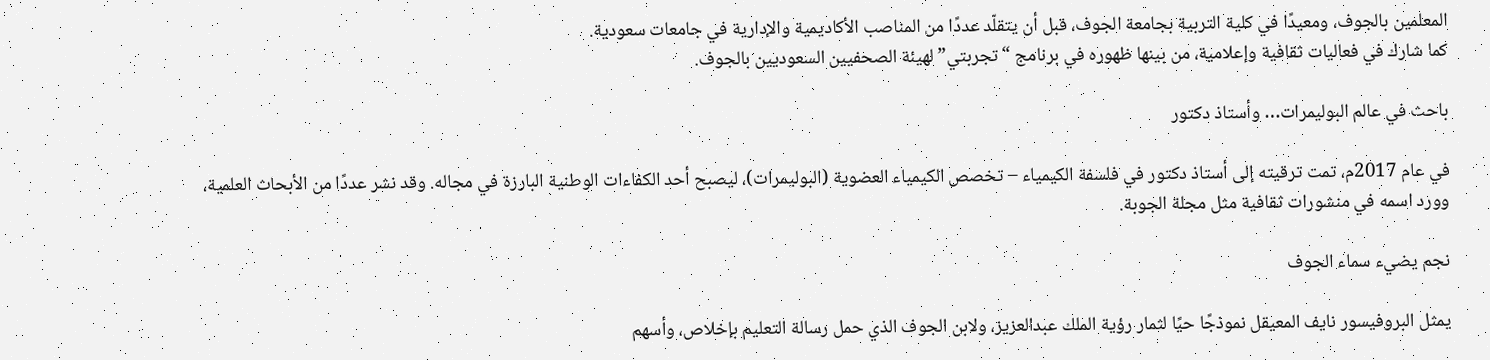المعلمين بالجوف، ومعيدًا في كلية التربية بجامعة الجوف، قبل أن يتقلّد عددًا من المناصب الأكاديمية والإدارية في جامعات سعودية.
كما شارك في فعاليات ثقافية وإعلامية، من بينها ظهوره في برنامج “تجربتي” لهيئة الصحفيين السعوديين بالجوف.

باحث في عالم البوليمرات… وأستاذ دكتور

في عام 2017م، تمت ترقيته إلى أستاذ دكتور في فلسفة الكيمياء – تخصص الكيمياء العضوية (البوليمرات)، ليصبح أحد الكفاءات الوطنية البارزة في مجاله. وقد نشر عددًا من الأبحاث العلمية، وورد اسمه في منشورات ثقافية مثل مجلة الجوبة.

نجم يضيء سماء الجوف

يمثل البروفيسور نايف المعيقل نموذجًا حيًا لثمار رؤية الملك عبدالعزيز، ولابن الجوف الذي حمل رسالة التعليم بإخلاص، وأسهم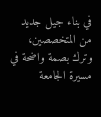في بناء جيل جديد من المتخصصين، وترك بصمة واضحة في مسيرة الجامعة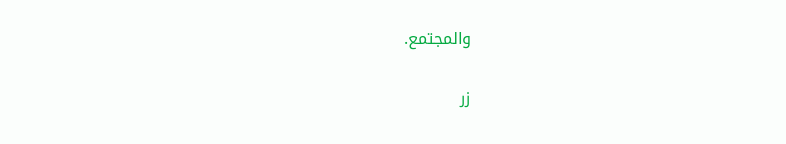والمجتمع.

زر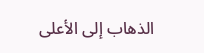الذهاب إلى الأعلى